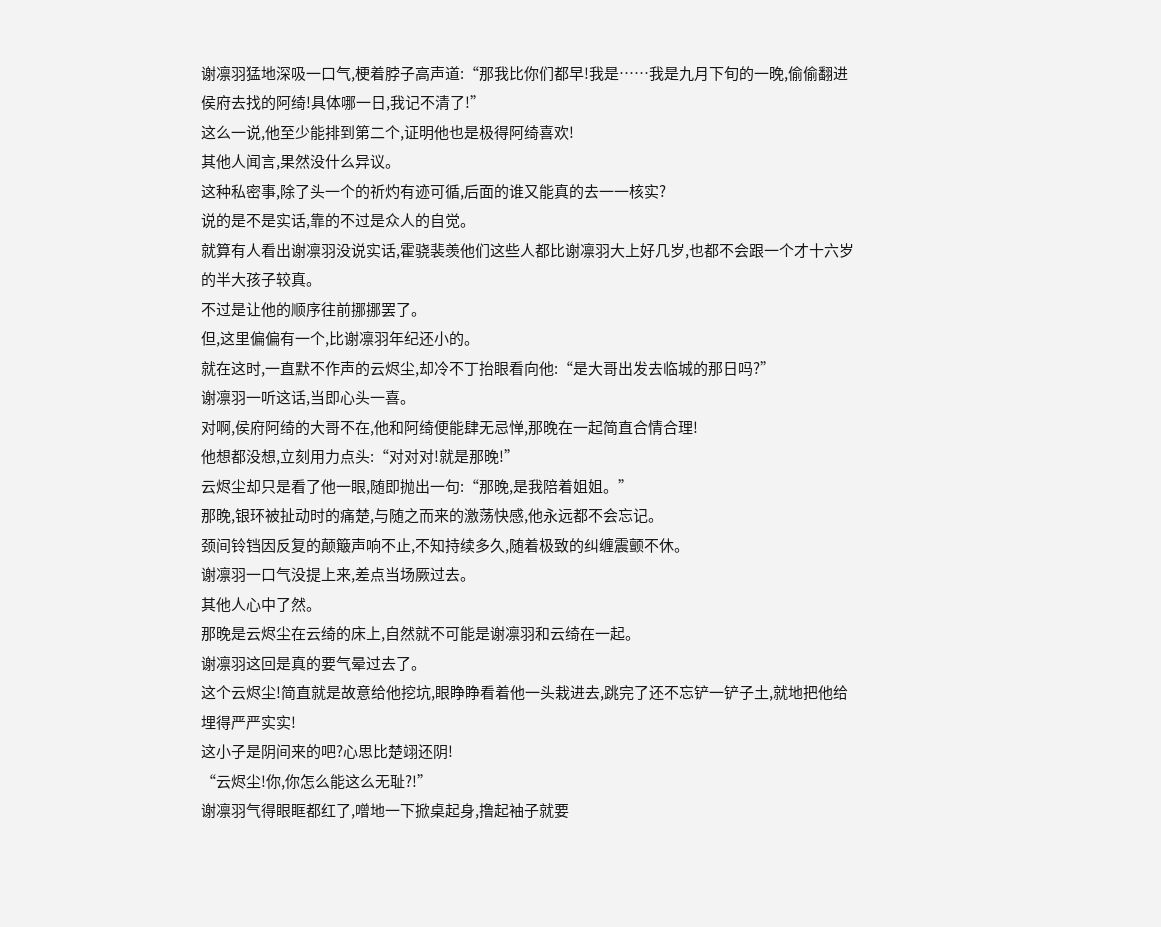谢凛羽猛地深吸一口气,梗着脖子高声道:“那我比你们都早!我是……我是九月下旬的一晚,偷偷翻进侯府去找的阿绮!具体哪一日,我记不清了!”
这么一说,他至少能排到第二个,证明他也是极得阿绮喜欢!
其他人闻言,果然没什么异议。
这种私密事,除了头一个的祈灼有迹可循,后面的谁又能真的去一一核实?
说的是不是实话,靠的不过是众人的自觉。
就算有人看出谢凛羽没说实话,霍骁裴羡他们这些人都比谢凛羽大上好几岁,也都不会跟一个才十六岁的半大孩子较真。
不过是让他的顺序往前挪挪罢了。
但,这里偏偏有一个,比谢凛羽年纪还小的。
就在这时,一直默不作声的云烬尘,却冷不丁抬眼看向他:“是大哥出发去临城的那日吗?”
谢凛羽一听这话,当即心头一喜。
对啊,侯府阿绮的大哥不在,他和阿绮便能肆无忌惮,那晚在一起简直合情合理!
他想都没想,立刻用力点头:“对对对!就是那晚!”
云烬尘却只是看了他一眼,随即抛出一句:“那晚,是我陪着姐姐。”
那晚,银环被扯动时的痛楚,与随之而来的激荡快感,他永远都不会忘记。
颈间铃铛因反复的颠簸声响不止,不知持续多久,随着极致的纠缠震颤不休。
谢凛羽一口气没提上来,差点当场厥过去。
其他人心中了然。
那晚是云烬尘在云绮的床上,自然就不可能是谢凛羽和云绮在一起。
谢凛羽这回是真的要气晕过去了。
这个云烬尘!简直就是故意给他挖坑,眼睁睁看着他一头栽进去,跳完了还不忘铲一铲子土,就地把他给埋得严严实实!
这小子是阴间来的吧?心思比楚翊还阴!
“云烬尘!你,你怎么能这么无耻?!”
谢凛羽气得眼眶都红了,噌地一下掀桌起身,撸起袖子就要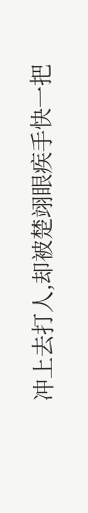冲上去打人,却被楚翊眼疾手快一把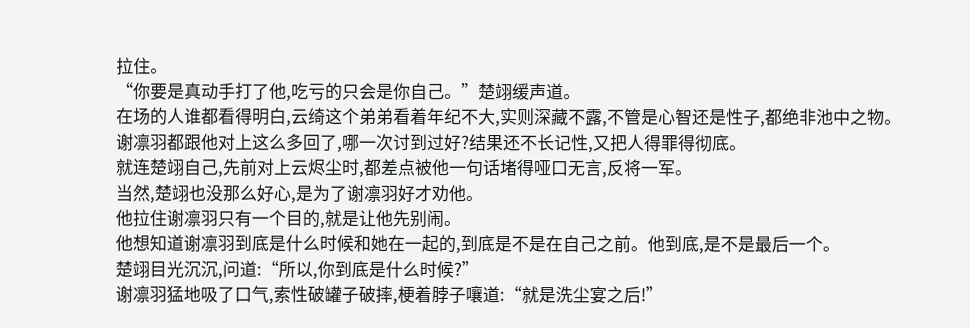拉住。
“你要是真动手打了他,吃亏的只会是你自己。”楚翊缓声道。
在场的人谁都看得明白,云绮这个弟弟看着年纪不大,实则深藏不露,不管是心智还是性子,都绝非池中之物。
谢凛羽都跟他对上这么多回了,哪一次讨到过好?结果还不长记性,又把人得罪得彻底。
就连楚翊自己,先前对上云烬尘时,都差点被他一句话堵得哑口无言,反将一军。
当然,楚翊也没那么好心,是为了谢凛羽好才劝他。
他拉住谢凛羽只有一个目的,就是让他先别闹。
他想知道谢凛羽到底是什么时候和她在一起的,到底是不是在自己之前。他到底,是不是最后一个。
楚翊目光沉沉,问道:“所以,你到底是什么时候?”
谢凛羽猛地吸了口气,索性破罐子破摔,梗着脖子嚷道:“就是洗尘宴之后!”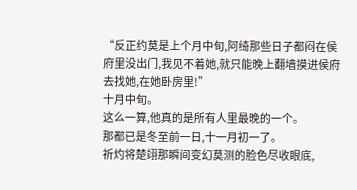“反正约莫是上个月中旬,阿绮那些日子都闷在侯府里没出门,我见不着她,就只能晚上翻墙摸进侯府去找她,在她卧房里!”
十月中旬。
这么一算,他真的是所有人里最晚的一个。
那都已是冬至前一日,十一月初一了。
祈灼将楚翊那瞬间变幻莫测的脸色尽收眼底,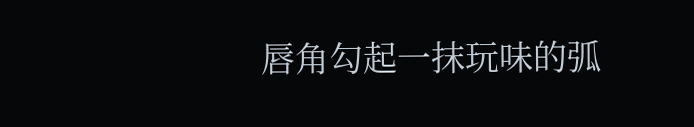唇角勾起一抹玩味的弧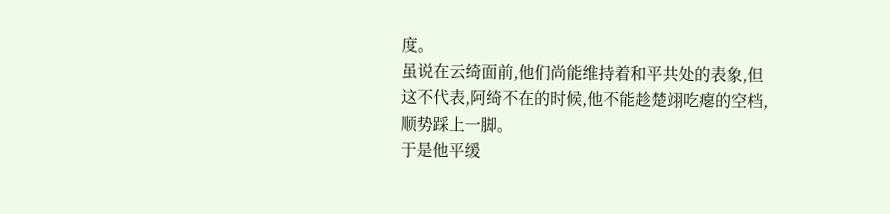度。
虽说在云绮面前,他们尚能维持着和平共处的表象,但这不代表,阿绮不在的时候,他不能趁楚翊吃瘪的空档,顺势踩上一脚。
于是他平缓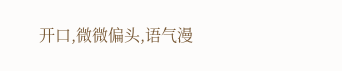开口,微微偏头,语气漫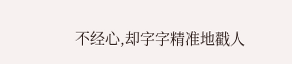不经心,却字字精准地戳人